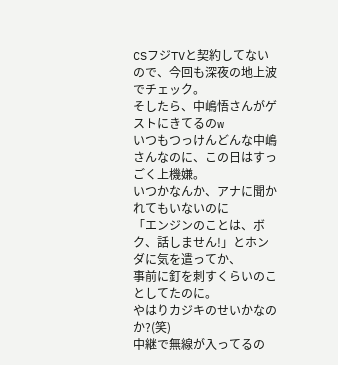CSフジTVと契約してないので、今回も深夜の地上波でチェック。
そしたら、中嶋悟さんがゲストにきてるのw
いつもつっけんどんな中嶋さんなのに、この日はすっごく上機嫌。
いつかなんか、アナに聞かれてもいないのに
「エンジンのことは、ボク、話しません!」とホンダに気を遣ってか、
事前に釘を刺すくらいのことしてたのに。
やはりカジキのせいかなのか?(笑)
中継で無線が入ってるの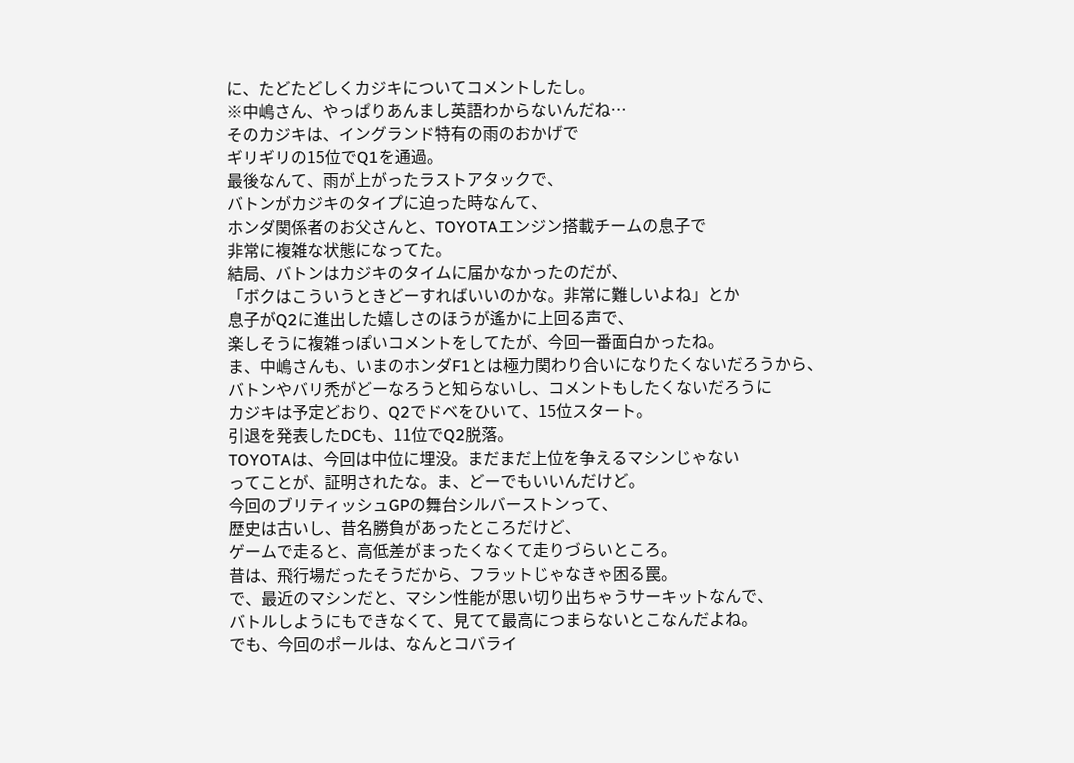に、たどたどしくカジキについてコメントしたし。
※中嶋さん、やっぱりあんまし英語わからないんだね…
そのカジキは、イングランド特有の雨のおかげで
ギリギリの15位でQ1を通過。
最後なんて、雨が上がったラストアタックで、
バトンがカジキのタイプに迫った時なんて、
ホンダ関係者のお父さんと、TOYOTAエンジン搭載チームの息子で
非常に複雑な状態になってた。
結局、バトンはカジキのタイムに届かなかったのだが、
「ボクはこういうときどーすればいいのかな。非常に難しいよね」とか
息子がQ2に進出した嬉しさのほうが遙かに上回る声で、
楽しそうに複雑っぽいコメントをしてたが、今回一番面白かったね。
ま、中嶋さんも、いまのホンダF1とは極力関わり合いになりたくないだろうから、
バトンやバリ禿がどーなろうと知らないし、コメントもしたくないだろうに
カジキは予定どおり、Q2でドベをひいて、15位スタート。
引退を発表したDCも、11位でQ2脱落。
TOYOTAは、今回は中位に埋没。まだまだ上位を争えるマシンじゃない
ってことが、証明されたな。ま、どーでもいいんだけど。
今回のブリティッシュGPの舞台シルバーストンって、
歴史は古いし、昔名勝負があったところだけど、
ゲームで走ると、高低差がまったくなくて走りづらいところ。
昔は、飛行場だったそうだから、フラットじゃなきゃ困る罠。
で、最近のマシンだと、マシン性能が思い切り出ちゃうサーキットなんで、
バトルしようにもできなくて、見てて最高につまらないとこなんだよね。
でも、今回のポールは、なんとコバライ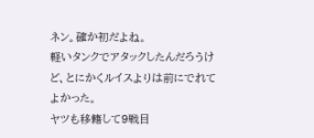ネン。確か初だよね。
軽いタンクでアタックしたんだろうけど、とにかくルイスよりは前にでれてよかった。
ヤツも移籍して9戦目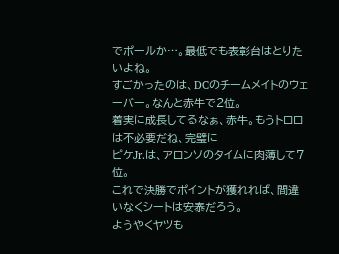でポールか…。最低でも表彰台はとりたいよね。
すごかったのは、DCのチームメイトのウェーバー。なんと赤牛で2位。
着実に成長してるなぁ、赤牛。もうトロロは不必要だね、完璧に
ピケJr.は、アロンソのタイムに肉薄して7位。
これで決勝でポイントが獲れれば、間違いなくシートは安泰だろう。
ようやくヤツも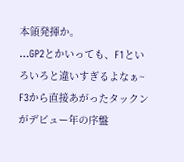本領発揮か。
…GP2とかいっても、F1といろいろと違いすぎるよなぁ~
F3から直接あがったタックンがデビュー年の序盤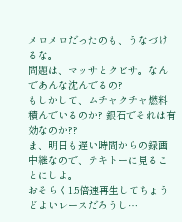メロメロだったのも、うなづけるな。
問題は、マッサとクビサ。なんであんな沈んでるの?
もしかして、ムチャクチャ燃料積んでいるのか? 銀石でそれは有効なのか??
ま、明日も遅い時間からの録画中継なので、テキトーに見ることにしよ。
おそらく1.5倍速再生してちょうどよいレースだろうし…